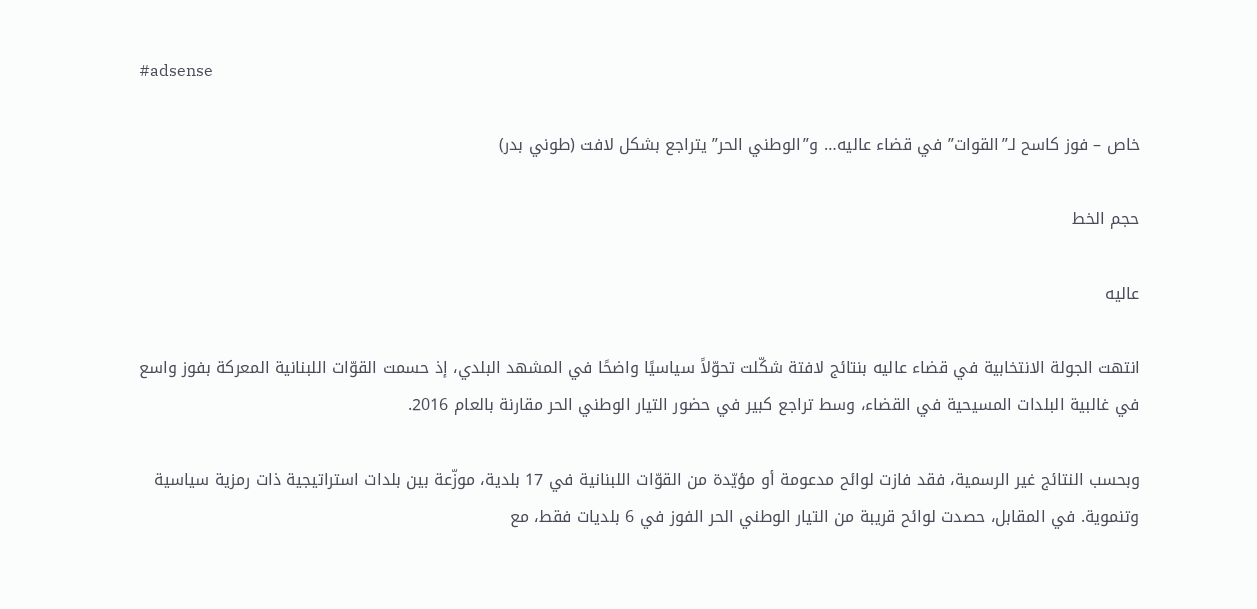#adsense

خاص – فوز كاسح لـ”القوات” في قضاء عاليه… و”الوطني الحر” يتراجع بشكل لافت (طوني بدر)

حجم الخط

عاليه

انتهت الجولة الانتخابية في قضاء عاليه بنتائج لافتة شكّلت تحوّلاً سياسيًا واضحًا في المشهد البلدي، إذ حسمت القوّات اللبنانية المعركة بفوز واسع في غالبية البلدات المسيحية في القضاء، وسط تراجع كبير في حضور التيار الوطني الحر مقارنة بالعام 2016.

وبحسب النتائج غير الرسمية، فقد فازت لوائح مدعومة أو مؤيّدة من القوّات اللبنانية في 17 بلدية، موزّعة بين بلدات استراتيجية ذات رمزية سياسية وتنموية. في المقابل، حصدت لوائح قريبة من التيار الوطني الحر الفوز في 6 بلديات فقط، مع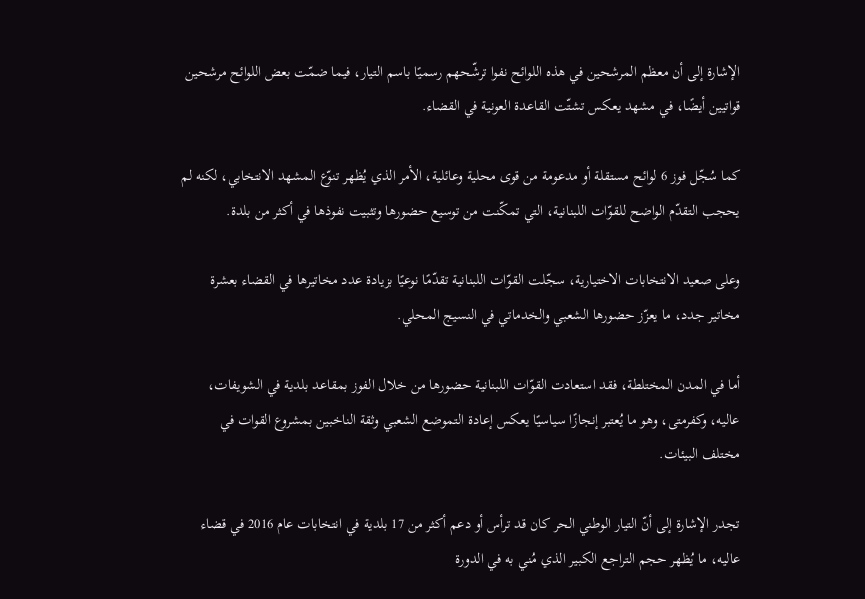الإشارة إلى أن معظم المرشحين في هذه اللوائح نفوا ترشّحهم رسميًا باسم التيار، فيما ضمّت بعض اللوائح مرشحين قواتيين أيضًا، في مشهد يعكس تشتّت القاعدة العونية في القضاء.

كما سُجّل فوز 6 لوائح مستقلة أو مدعومة من قوى محلية وعائلية، الأمر الذي يُظهر تنوّع المشهد الانتخابي، لكنه لم يحجب التقدّم الواضح للقوّات اللبنانية، التي تمكّنت من توسيع حضورها وتثبيت نفوذها في أكثر من بلدة.

وعلى صعيد الانتخابات الاختيارية، سجّلت القوّات اللبنانية تقدّمًا نوعيًا بزيادة عدد مخاتيرها في القضاء بعشرة مخاتير جدد، ما يعزّز حضورها الشعبي والخدماتي في النسيج المحلي.

أما في المدن المختلطة، فقد استعادت القوّات اللبنانية حضورها من خلال الفوز بمقاعد بلدية في الشويفات، عاليه، وكفرمتى، وهو ما يُعتبر إنجازًا سياسيًا يعكس إعادة التموضع الشعبي وثقة الناخبين بمشروع القوات في مختلف البيئات.

تجدر الإشارة إلى أنّ التيار الوطني الحر كان قد ترأس أو دعم أكثر من 17 بلدية في انتخابات عام 2016 في قضاء عاليه، ما يُظهر حجم التراجع الكبير الذي مُني به في الدورة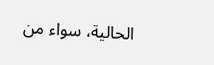الحالية، سواء من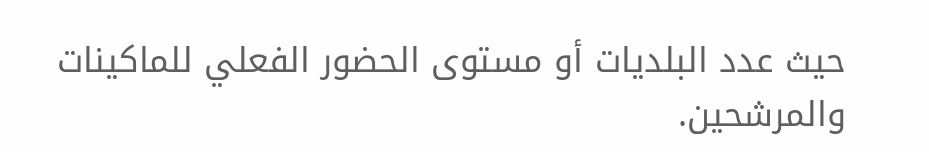حيث عدد البلديات أو مستوى الحضور الفعلي للماكينات والمرشحين.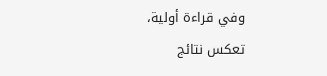وفي قراءة أولية، تعكس نتائج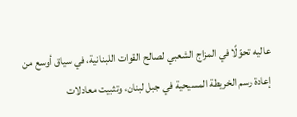عاليه تحوّلًا في المزاج الشعبي لصالح القوات اللبنانية، في سياق أوسع من إعادة رسم الخريطة المسيحية في جبل لبنان، وتثبيت معادلات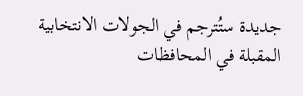جديدة ستُترجم في الجولات الانتخابية المقبلة في المحافظات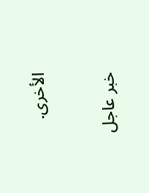الأخرى.

خبر عاجل